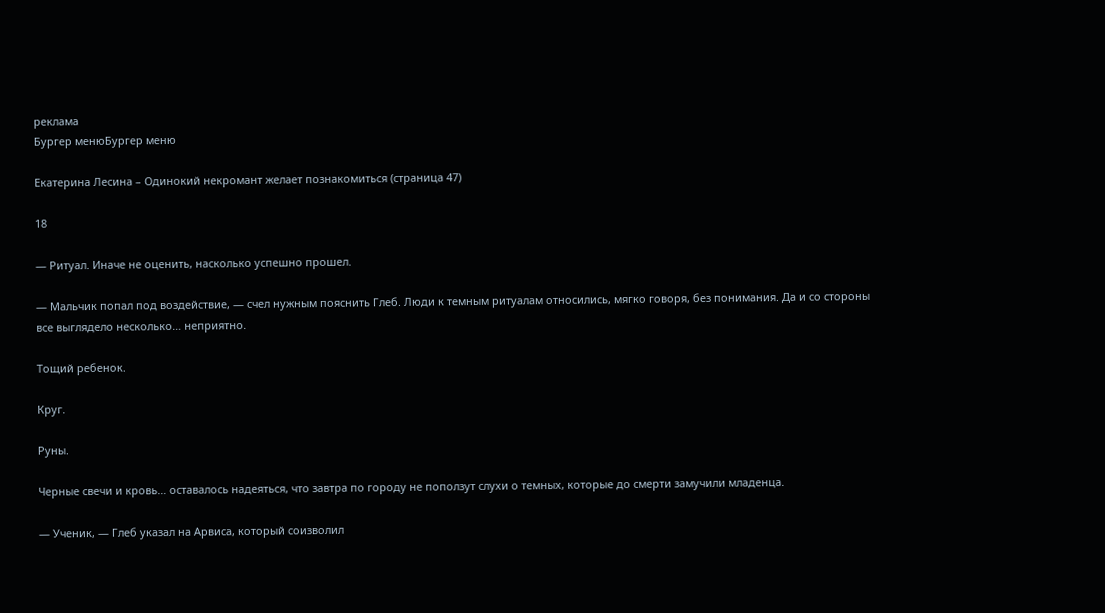реклама
Бургер менюБургер меню

Екатерина Лесина – Одинокий некромант желает познакомиться (страница 47)

18

— Ритуал. Иначе не оценить, насколько успешно прошел.

— Мальчик попал под воздействие, — счел нужным пояснить Глеб. Люди к темным ритуалам относились, мягко говоря, без понимания. Да и со стороны все выглядело несколько… неприятно.

Тощий ребенок.

Круг.

Руны.

Черные свечи и кровь… оставалось надеяться, что завтра по городу не поползут слухи о темных, которые до смерти замучили младенца.

— Ученик, — Глеб указал на Арвиса, который соизволил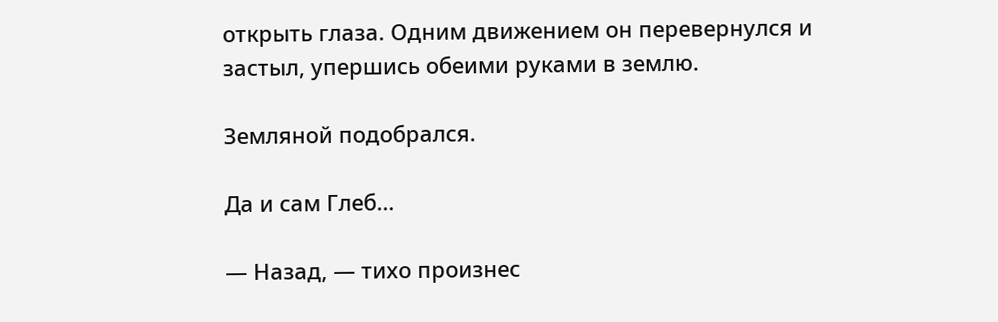открыть глаза. Одним движением он перевернулся и застыл, упершись обеими руками в землю.

Земляной подобрался.

Да и сам Глеб…

— Назад, — тихо произнес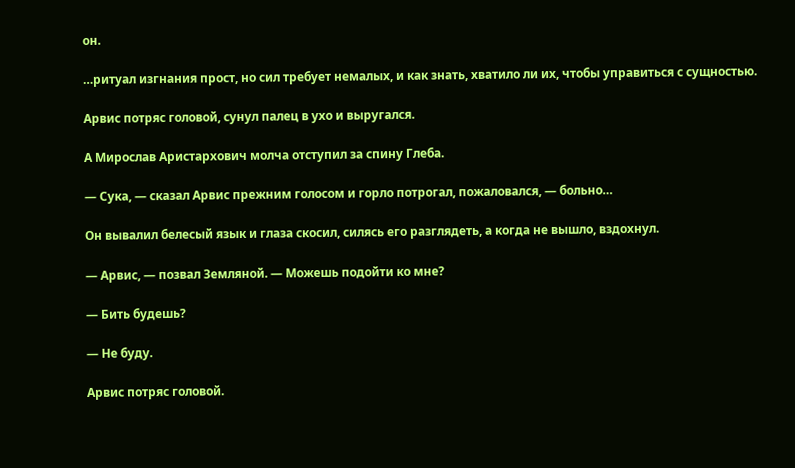он.

…ритуал изгнания прост, но сил требует немалых, и как знать, хватило ли их, чтобы управиться с сущностью.

Арвис потряс головой, сунул палец в ухо и выругался.

А Мирослав Аристархович молча отступил за спину Глеба.

— Сука, — сказал Арвис прежним голосом и горло потрогал, пожаловался, — больно…

Он вывалил белесый язык и глаза скосил, силясь его разглядеть, а когда не вышло, вздохнул.

— Арвис, — позвал Земляной. — Можешь подойти ко мне?

— Бить будешь?

— Не буду.

Арвис потряс головой.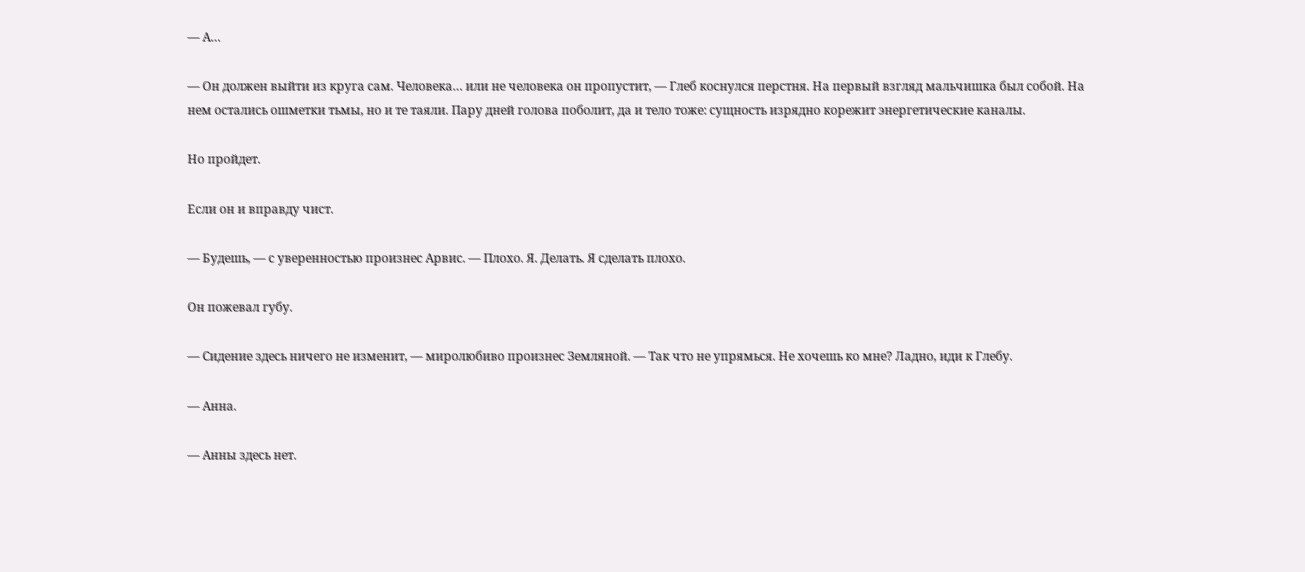— А…

— Он должен выйти из круга сам. Человека… или не человека он пропустит, — Глеб коснулся перстня. На первый взгляд мальчишка был собой. На нем остались ошметки тьмы, но и те таяли. Пару дней голова поболит, да и тело тоже: сущность изрядно корежит энергетические каналы.

Но пройдет.

Если он и вправду чист.

— Будешь, — с уверенностью произнес Арвис. — Плохо. Я. Делать. Я сделать плохо.

Он пожевал губу.

— Сидение здесь ничего не изменит, — миролюбиво произнес Земляной. — Так что не упрямься. Не хочешь ко мне? Ладно, иди к Глебу.

— Анна.

— Анны здесь нет.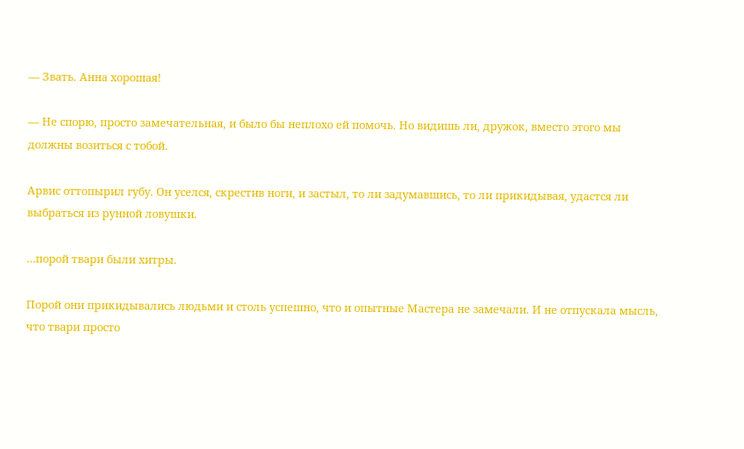— Звать. Анна хорошая!

— Не спорю, просто замечательная, и было бы неплохо ей помочь. Но видишь ли, дружок, вместо этого мы должны возиться с тобой.

Арвис оттопырил губу. Он уселся, скрестив ноги, и застыл, то ли задумавшись, то ли прикидывая, удастся ли выбраться из рунной ловушки.

…порой твари были хитры.

Порой они прикидывались людьми и столь успешно, что и опытные Мастера не замечали. И не отпускала мысль, что твари просто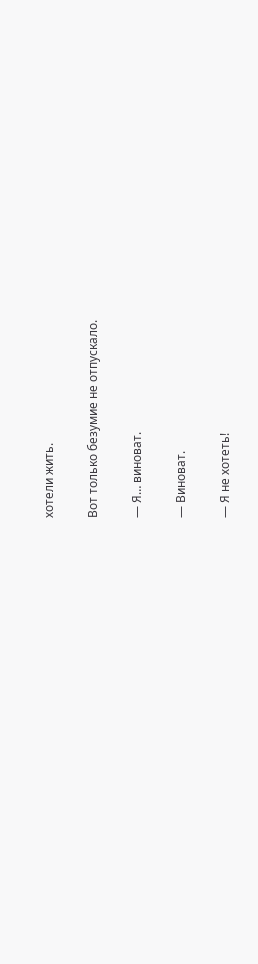хотели жить.

Вот только безумие не отпускало.

— Я… виноват.

— Виноват.

— Я не хотеть!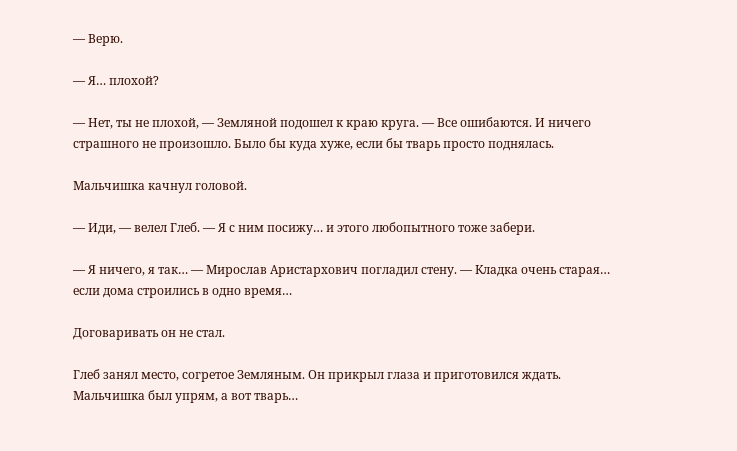— Верю.

— Я… плохой?

— Нет, ты не плохой, — Земляной подошел к краю круга. — Все ошибаются. И ничего страшного не произошло. Было бы куда хуже, если бы тварь просто поднялась.

Мальчишка качнул головой.

— Иди, — велел Глеб. — Я с ним посижу… и этого любопытного тоже забери.

— Я ничего, я так… — Мирослав Аристархович погладил стену. — Кладка очень старая… если дома строились в одно время…

Договаривать он не стал.

Глеб занял место, согретое Земляным. Он прикрыл глаза и приготовился ждать. Мальчишка был упрям, а вот тварь…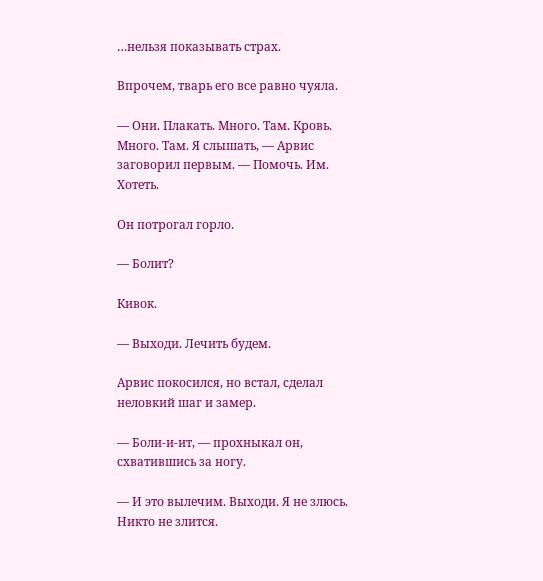…нельзя показывать страх.

Впрочем, тварь его все равно чуяла.

— Они. Плакать. Много. Там. Кровь. Много. Там. Я слышать, — Арвис заговорил первым. — Помочь. Им. Хотеть.

Он потрогал горло.

— Болит?

Кивок.

— Выходи. Лечить будем.

Арвис покосился, но встал, сделал неловкий шаг и замер.

— Боли-и-ит, — прохныкал он, схватившись за ногу.

— И это вылечим. Выходи. Я не злюсь. Никто не злится.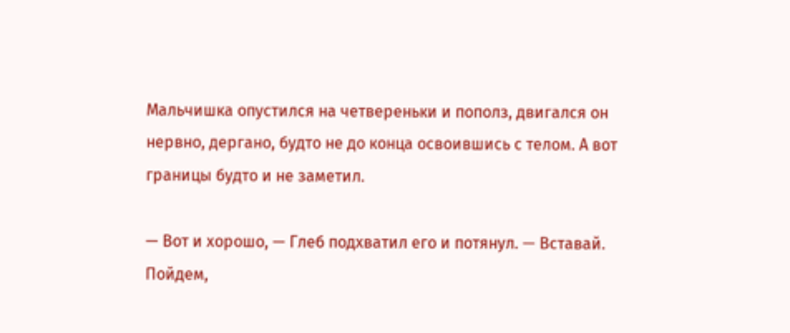Мальчишка опустился на четвереньки и пополз, двигался он нервно, дергано, будто не до конца освоившись с телом. А вот границы будто и не заметил.

— Вот и хорошо, — Глеб подхватил его и потянул. — Вставай. Пойдем,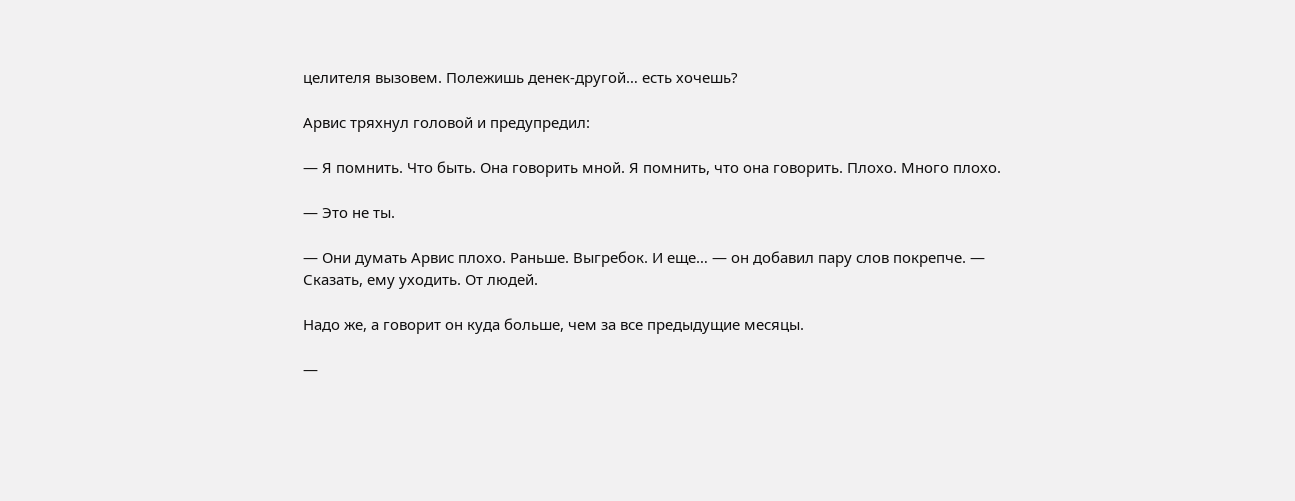целителя вызовем. Полежишь денек-другой… есть хочешь?

Арвис тряхнул головой и предупредил:

— Я помнить. Что быть. Она говорить мной. Я помнить, что она говорить. Плохо. Много плохо.

— Это не ты.

— Они думать Арвис плохо. Раньше. Выгребок. И еще… — он добавил пару слов покрепче. — Сказать, ему уходить. От людей.

Надо же, а говорит он куда больше, чем за все предыдущие месяцы.

—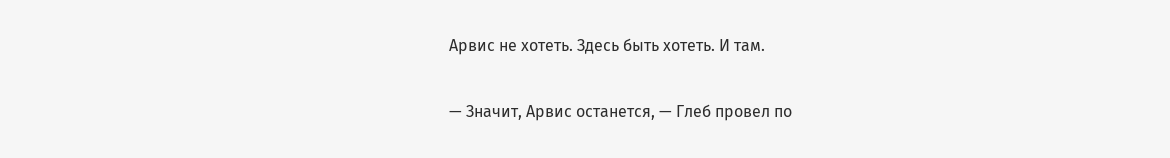Арвис не хотеть. Здесь быть хотеть. И там.

— Значит, Арвис останется, — Глеб провел по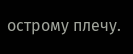острому плечу.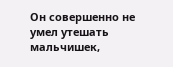Он совершенно не умел утешать мальчишек,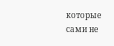которые сами не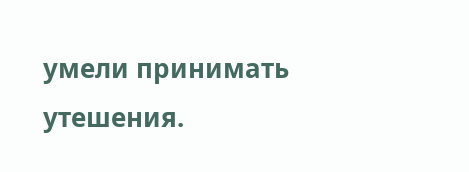умели принимать утешения.